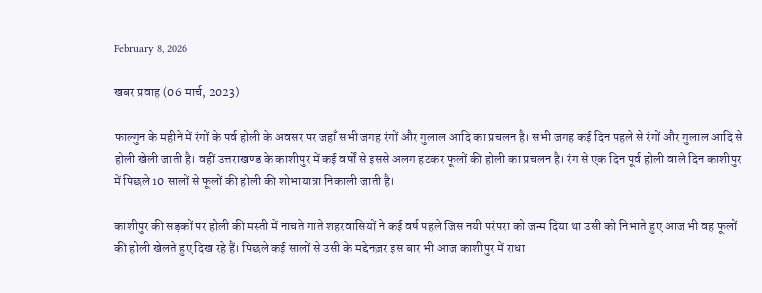February 8, 2026

खबर प्रवाह (06 मार्च, 2023)

फाल्गुन के महीने में रंगों के पर्व होली के अवसर पर जहाँ सभी जगह रंगों और गुलाल आदि का प्रचलन है। सभी जगह कई दिन पहले से रंगों और गुलाल आदि से होली खेली जाती है। वहीं उत्तराखण्ड के काशीपुर में कई वर्षों से इससे अलग हटकर फूलों की होली का प्रचलन है। रंग से एक दिन पूर्व होली वाले दिन काशीपुर में पिछले 10 सालों से फूलों की होली की शोभायात्रा निकाली जाती है।

काशीपुर की सड़कों पर होली की मस्ती में नाचते गाते शहरवासियों ने कई वर्ष पहले जिस नयी परंपरा को जन्म दिया था उसी को निभाते हुए आज भी वह फूलों की होली खेलते हुए दिख रहे हैं। पिछले कई सालों से उसी के मद्देनज़र इस बार भी आज काशीपुर में राधा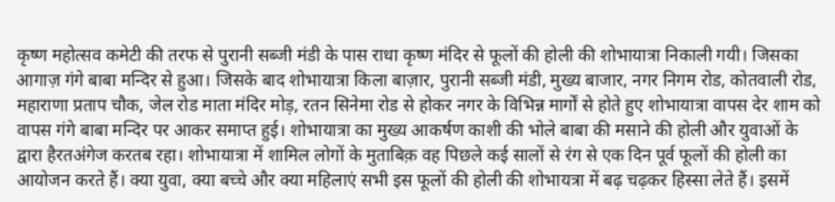कृष्ण महोत्सव कमेटी की तरफ से पुरानी सब्जी मंडी के पास राधा कृष्ण मंदिर से फूलों की होली की शोभायात्रा निकाली गयी। जिसका आगाज़ गंगे बाबा मन्दिर से हुआ। जिसके बाद शोभायात्रा किला बाज़ार, पुरानी सब्जी मंडी, मुख्य बाजार, नगर निगम रोड, कोतवाली रोड, महाराणा प्रताप चौक, जेल रोड माता मंदिर मोड़, रतन सिनेमा रोड से होकर नगर के विभिन्न मार्गों से होते हुए शोभायात्रा वापस देर शाम को वापस गंगे बाबा मन्दिर पर आकर समाप्त हुई। शोभायात्रा का मुख्य आकर्षण काशी की भोले बाबा की मसाने की होली और युवाओं के द्वारा हैरतअंगेज करतब रहा। शोभायात्रा में शामिल लोगों के मुताबिक़ वह पिछले कई सालों से रंग से एक दिन पूर्व फूलों की होली का आयोजन करते हैं। क्या युवा, क्या बच्चे और क्या महिलाएं सभी इस फूलों की होली की शोभायत्रा में बढ़ चढ़कर हिस्सा लेते हैं। इसमें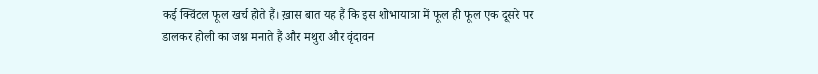कई क्विंटल फूल खर्च होते हैं। ख़ास बात यह हैं कि इस शोभायात्रा में फूल ही फूल एक दूसरे पर डालकर होली का जश्न मनाते हैं और मथुरा और वृंदावन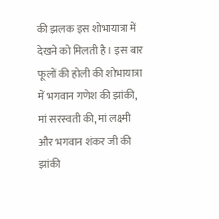की झलक इस शोभायात्रा में देखने को मिलती है। इस बार फूलों की होली की शोभायात्रा में भगवान गणेश की झांकी, मां सरस्वती की, मां लक्ष्मी और भगवान शंकर जी की झांकी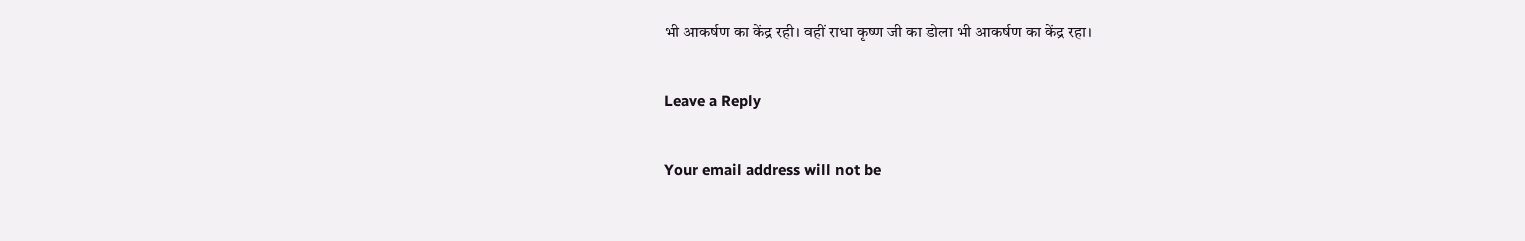भी आकर्षण का केंद्र रही। वहीं राधा कृष्ण जी का डोला भी आकर्षण का केंद्र रहा।

Leave a Reply

Your email address will not be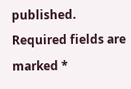published. Required fields are marked *